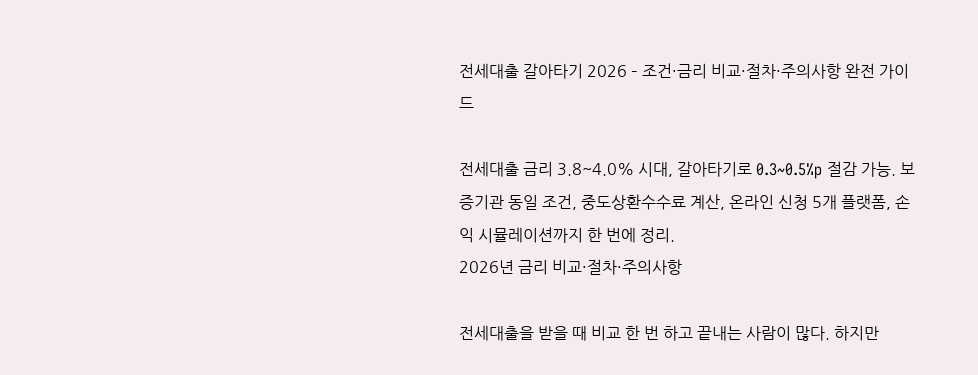전세대출 갈아타기 2026 – 조건·금리 비교·절차·주의사항 완전 가이드

전세대출 금리 3.8~4.0% 시대, 갈아타기로 0.3~0.5%p 절감 가능. 보증기관 동일 조건, 중도상환수수료 계산, 온라인 신청 5개 플랫폼, 손익 시뮬레이션까지 한 번에 정리.
2026년 금리 비교·절차·주의사항

전세대출을 받을 때 비교 한 번 하고 끝내는 사람이 많다. 하지만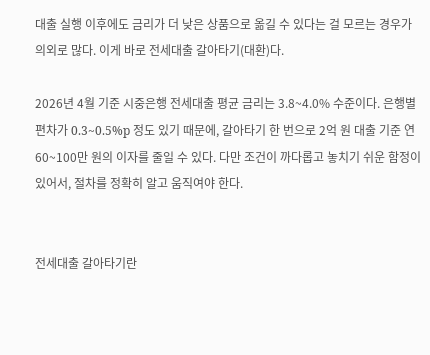대출 실행 이후에도 금리가 더 낮은 상품으로 옮길 수 있다는 걸 모르는 경우가 의외로 많다. 이게 바로 전세대출 갈아타기(대환)다.

2026년 4월 기준 시중은행 전세대출 평균 금리는 3.8~4.0% 수준이다. 은행별 편차가 0.3~0.5%p 정도 있기 때문에, 갈아타기 한 번으로 2억 원 대출 기준 연 60~100만 원의 이자를 줄일 수 있다. 다만 조건이 까다롭고 놓치기 쉬운 함정이 있어서, 절차를 정확히 알고 움직여야 한다.


전세대출 갈아타기란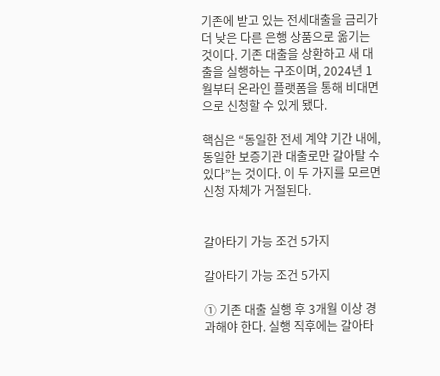기존에 받고 있는 전세대출을 금리가 더 낮은 다른 은행 상품으로 옮기는 것이다. 기존 대출을 상환하고 새 대출을 실행하는 구조이며, 2024년 1월부터 온라인 플랫폼을 통해 비대면으로 신청할 수 있게 됐다.

핵심은 “동일한 전세 계약 기간 내에, 동일한 보증기관 대출로만 갈아탈 수 있다”는 것이다. 이 두 가지를 모르면 신청 자체가 거절된다.


갈아타기 가능 조건 5가지

갈아타기 가능 조건 5가지

① 기존 대출 실행 후 3개월 이상 경과해야 한다. 실행 직후에는 갈아타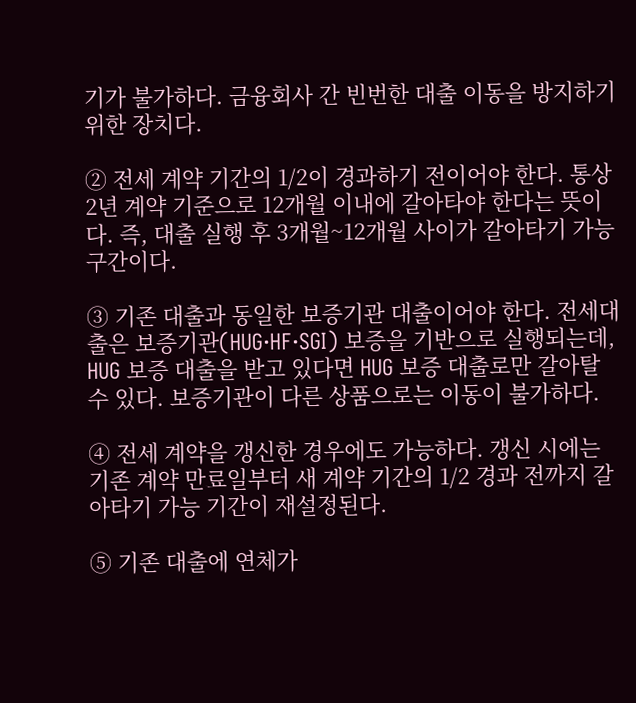기가 불가하다. 금융회사 간 빈번한 대출 이동을 방지하기 위한 장치다.

② 전세 계약 기간의 1/2이 경과하기 전이어야 한다. 통상 2년 계약 기준으로 12개월 이내에 갈아타야 한다는 뜻이다. 즉, 대출 실행 후 3개월~12개월 사이가 갈아타기 가능 구간이다.

③ 기존 대출과 동일한 보증기관 대출이어야 한다. 전세대출은 보증기관(HUG·HF·SGI) 보증을 기반으로 실행되는데, HUG 보증 대출을 받고 있다면 HUG 보증 대출로만 갈아탈 수 있다. 보증기관이 다른 상품으로는 이동이 불가하다.

④ 전세 계약을 갱신한 경우에도 가능하다. 갱신 시에는 기존 계약 만료일부터 새 계약 기간의 1/2 경과 전까지 갈아타기 가능 기간이 재설정된다.

⑤ 기존 대출에 연체가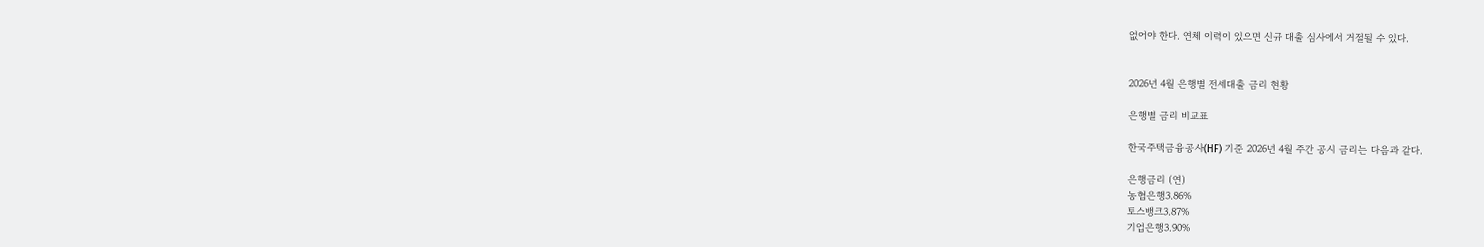없어야 한다. 연체 이력이 있으면 신규 대출 심사에서 거절될 수 있다.


2026년 4월 은행별 전세대출 금리 현황

은행별 금리 비교표

한국주택금융공사(HF) 기준 2026년 4월 주간 공시 금리는 다음과 같다.

은행금리 (연)
농협은행3.86%
토스뱅크3.87%
기업은행3.90%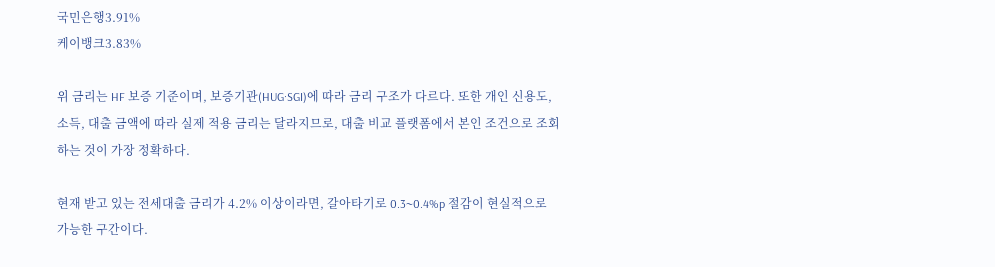국민은행3.91%
케이뱅크3.83%

위 금리는 HF 보증 기준이며, 보증기관(HUG·SGI)에 따라 금리 구조가 다르다. 또한 개인 신용도, 소득, 대출 금액에 따라 실제 적용 금리는 달라지므로, 대출 비교 플랫폼에서 본인 조건으로 조회하는 것이 가장 정확하다.

현재 받고 있는 전세대출 금리가 4.2% 이상이라면, 갈아타기로 0.3~0.4%p 절감이 현실적으로 가능한 구간이다.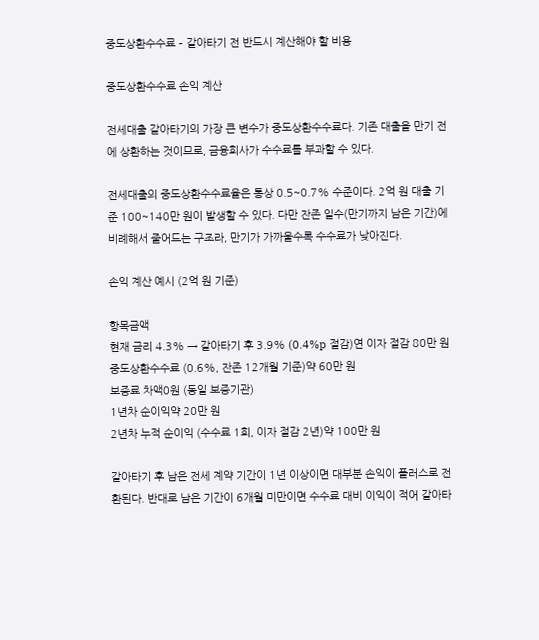중도상환수수료 – 갈아타기 전 반드시 계산해야 할 비용

중도상환수수료 손익 계산

전세대출 갈아타기의 가장 큰 변수가 중도상환수수료다. 기존 대출을 만기 전에 상환하는 것이므로, 금융회사가 수수료를 부과할 수 있다.

전세대출의 중도상환수수료율은 통상 0.5~0.7% 수준이다. 2억 원 대출 기준 100~140만 원이 발생할 수 있다. 다만 잔존 일수(만기까지 남은 기간)에 비례해서 줄어드는 구조라, 만기가 가까울수록 수수료가 낮아진다.

손익 계산 예시 (2억 원 기준)

항목금액
현재 금리 4.3% → 갈아타기 후 3.9% (0.4%p 절감)연 이자 절감 80만 원
중도상환수수료 (0.6%, 잔존 12개월 기준)약 60만 원
보증료 차액0원 (동일 보증기관)
1년차 순이익약 20만 원
2년차 누적 순이익 (수수료 1회, 이자 절감 2년)약 100만 원

갈아타기 후 남은 전세 계약 기간이 1년 이상이면 대부분 손익이 플러스로 전환된다. 반대로 남은 기간이 6개월 미만이면 수수료 대비 이익이 적어 갈아타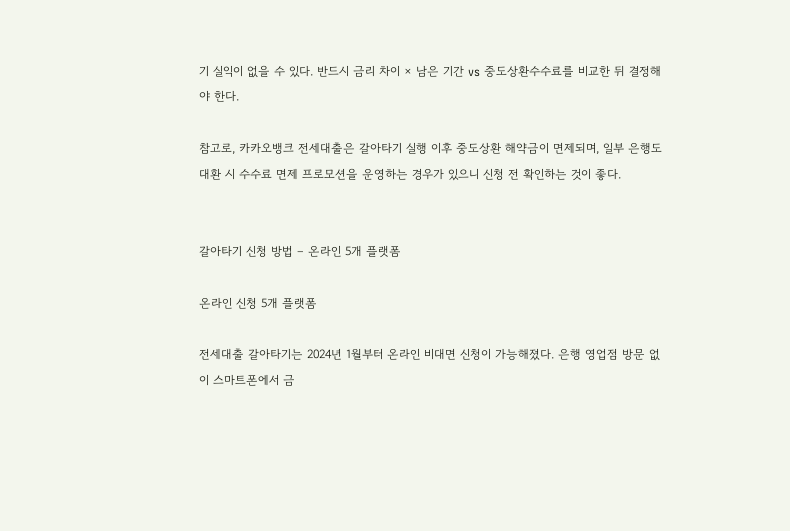기 실익이 없을 수 있다. 반드시 금리 차이 × 남은 기간 vs 중도상환수수료를 비교한 뒤 결정해야 한다.

참고로, 카카오뱅크 전세대출은 갈아타기 실행 이후 중도상환 해약금이 면제되며, 일부 은행도 대환 시 수수료 면제 프로모션을 운영하는 경우가 있으니 신청 전 확인하는 것이 좋다.


갈아타기 신청 방법 – 온라인 5개 플랫폼

온라인 신청 5개 플랫폼

전세대출 갈아타기는 2024년 1월부터 온라인 비대면 신청이 가능해졌다. 은행 영업점 방문 없이 스마트폰에서 금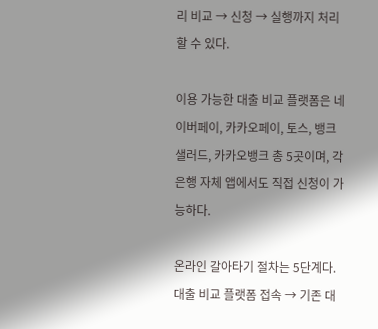리 비교 → 신청 → 실행까지 처리할 수 있다.

이용 가능한 대출 비교 플랫폼은 네이버페이, 카카오페이, 토스, 뱅크샐러드, 카카오뱅크 총 5곳이며, 각 은행 자체 앱에서도 직접 신청이 가능하다.

온라인 갈아타기 절차는 5단계다. 대출 비교 플랫폼 접속 → 기존 대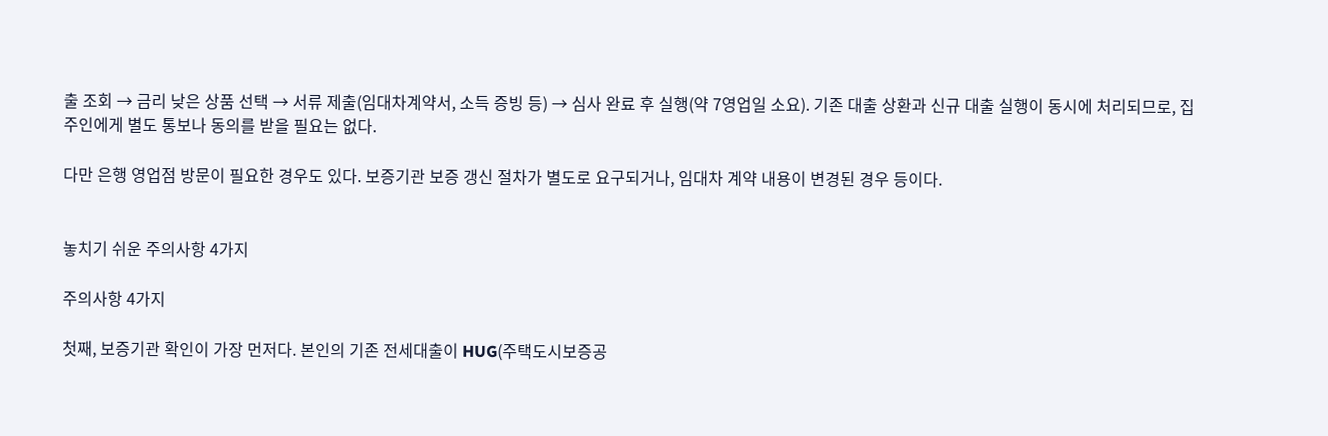출 조회 → 금리 낮은 상품 선택 → 서류 제출(임대차계약서, 소득 증빙 등) → 심사 완료 후 실행(약 7영업일 소요). 기존 대출 상환과 신규 대출 실행이 동시에 처리되므로, 집주인에게 별도 통보나 동의를 받을 필요는 없다.

다만 은행 영업점 방문이 필요한 경우도 있다. 보증기관 보증 갱신 절차가 별도로 요구되거나, 임대차 계약 내용이 변경된 경우 등이다.


놓치기 쉬운 주의사항 4가지

주의사항 4가지

첫째, 보증기관 확인이 가장 먼저다. 본인의 기존 전세대출이 HUG(주택도시보증공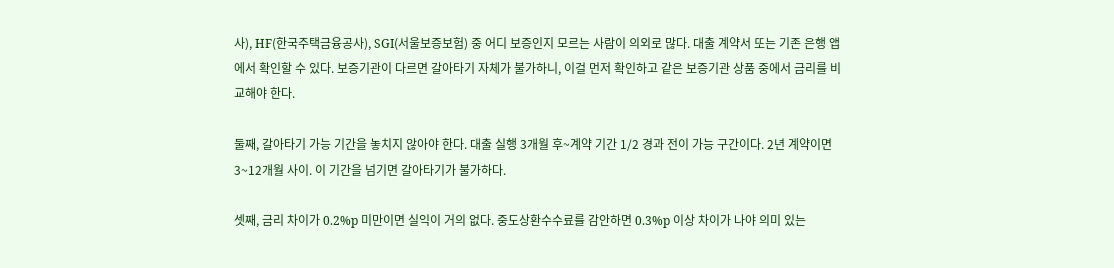사), HF(한국주택금융공사), SGI(서울보증보험) 중 어디 보증인지 모르는 사람이 의외로 많다. 대출 계약서 또는 기존 은행 앱에서 확인할 수 있다. 보증기관이 다르면 갈아타기 자체가 불가하니, 이걸 먼저 확인하고 같은 보증기관 상품 중에서 금리를 비교해야 한다.

둘째, 갈아타기 가능 기간을 놓치지 않아야 한다. 대출 실행 3개월 후~계약 기간 1/2 경과 전이 가능 구간이다. 2년 계약이면 3~12개월 사이. 이 기간을 넘기면 갈아타기가 불가하다.

셋째, 금리 차이가 0.2%p 미만이면 실익이 거의 없다. 중도상환수수료를 감안하면 0.3%p 이상 차이가 나야 의미 있는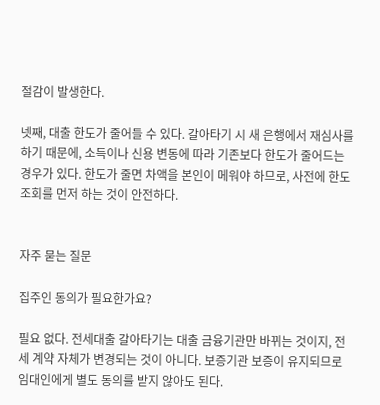절감이 발생한다.

넷째, 대출 한도가 줄어들 수 있다. 갈아타기 시 새 은행에서 재심사를 하기 때문에, 소득이나 신용 변동에 따라 기존보다 한도가 줄어드는 경우가 있다. 한도가 줄면 차액을 본인이 메워야 하므로, 사전에 한도 조회를 먼저 하는 것이 안전하다.


자주 묻는 질문

집주인 동의가 필요한가요?

필요 없다. 전세대출 갈아타기는 대출 금융기관만 바뀌는 것이지, 전세 계약 자체가 변경되는 것이 아니다. 보증기관 보증이 유지되므로 임대인에게 별도 동의를 받지 않아도 된다.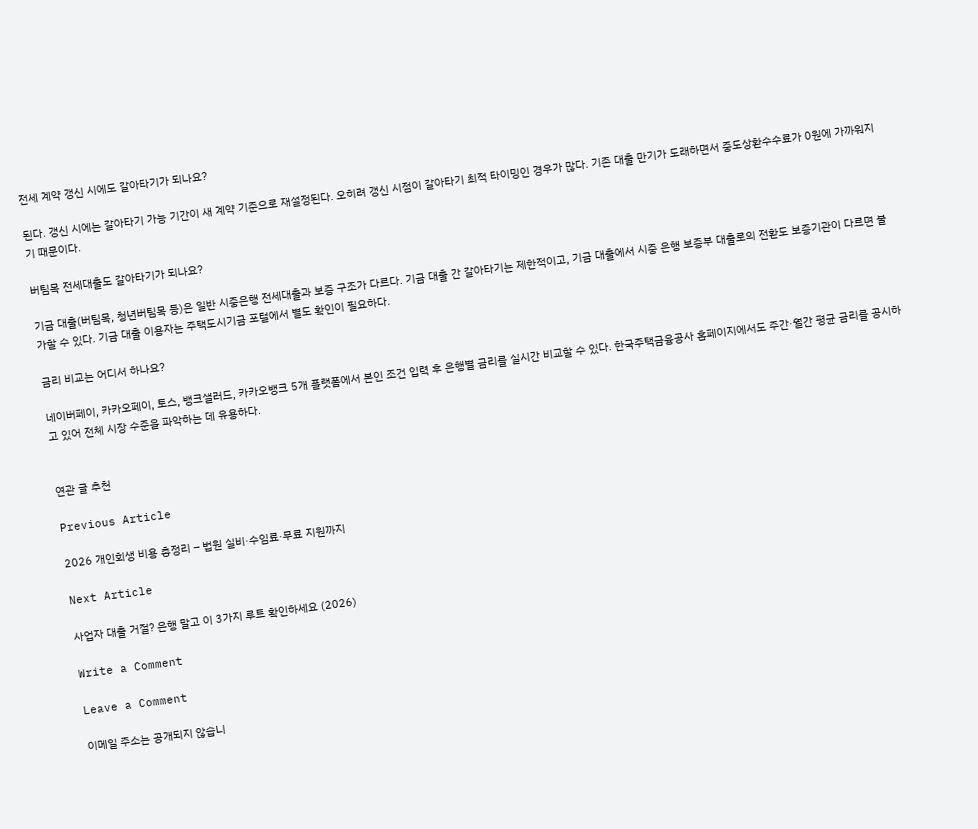전세 계약 갱신 시에도 갈아타기가 되나요?

된다. 갱신 시에는 갈아타기 가능 기간이 새 계약 기준으로 재설정된다. 오히려 갱신 시점이 갈아타기 최적 타이밍인 경우가 많다. 기존 대출 만기가 도래하면서 중도상환수수료가 0원에 가까워지기 때문이다.

버팀목 전세대출도 갈아타기가 되나요?

기금 대출(버팀목, 청년버팀목 등)은 일반 시중은행 전세대출과 보증 구조가 다르다. 기금 대출 간 갈아타기는 제한적이고, 기금 대출에서 시중 은행 보증부 대출로의 전환도 보증기관이 다르면 불가할 수 있다. 기금 대출 이용자는 주택도시기금 포털에서 별도 확인이 필요하다.

금리 비교는 어디서 하나요?

네이버페이, 카카오페이, 토스, 뱅크샐러드, 카카오뱅크 5개 플랫폼에서 본인 조건 입력 후 은행별 금리를 실시간 비교할 수 있다. 한국주택금융공사 홈페이지에서도 주간·월간 평균 금리를 공시하고 있어 전체 시장 수준을 파악하는 데 유용하다.


연관 글 추천

Previous Article

2026 개인회생 비용 총정리 – 법원 실비·수임료·무료 지원까지

Next Article

사업자 대출 거절? 은행 말고 이 3가지 루트 확인하세요 (2026)

Write a Comment

Leave a Comment

이메일 주소는 공개되지 않습니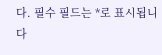다. 필수 필드는 *로 표시됩니다